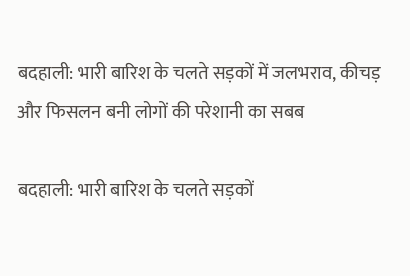बदहाली: भारी बारिश के चलते सड़कों में जलभराव, कीचड़ और फिसलन बनी लोगों की परेशानी का सबब

बदहाली: भारी बारिश के चलते सड़कों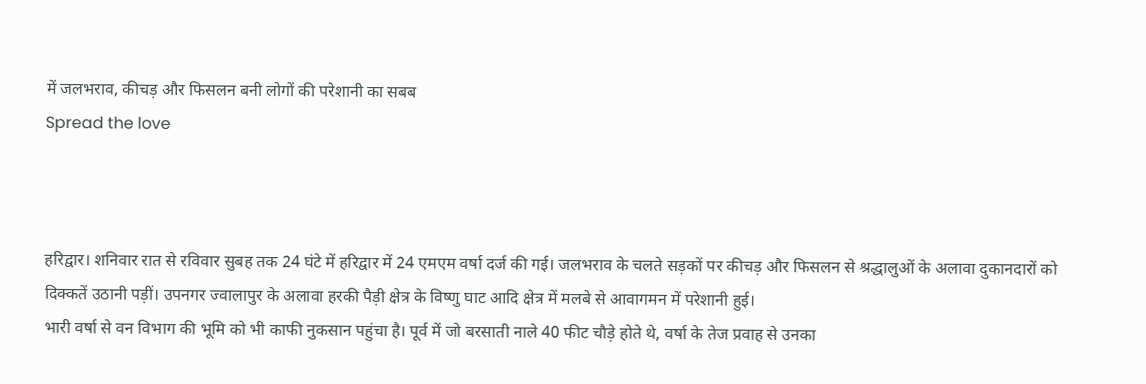में जलभराव, कीचड़ और फिसलन बनी लोगों की परेशानी का सबब
Spread the love



हरिद्वार। शनिवार रात से रविवार सुबह तक 24 घंटे में हरिद्वार में 24 एमएम वर्षा दर्ज की गई। जलभराव के चलते सड़कों पर कीचड़ और फिसलन से श्रद्धालुओं के अलावा दुकानदारों को दिक्कतें उठानी पड़ीं। उपनगर ज्वालापुर के अलावा हरकी पैड़ी क्षेत्र के विष्णु घाट आदि क्षेत्र में मलबे से आवागमन में परेशानी हुई।
भारी वर्षा से वन विभाग की भूमि को भी काफी नुकसान पहुंचा है। पूर्व में जो बरसाती नाले 40 फीट चौड़े होते थे, वर्षा के तेज प्रवाह से उनका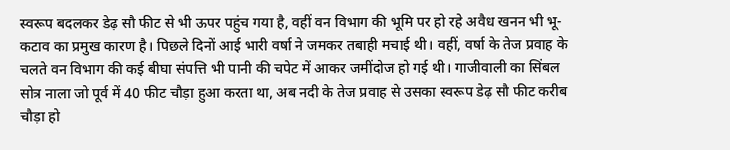स्वरूप बदलकर डेढ़ सौ फीट से भी ऊपर पहुंच गया है, वहीं वन विभाग की भूमि पर हो रहे अवैध खनन भी भू-कटाव का प्रमुख कारण है। पिछले दिनों आई भारी वर्षा ने जमकर तबाही मचाई थी। वहीं, वर्षा के तेज प्रवाह के चलते वन विभाग की कई बीघा संपत्ति भी पानी की चपेट में आकर जमींदोज हो गई थी। गाजीवाली का सिंबल सोत्र नाला जो पूर्व में 40 फीट चौड़ा हुआ करता था, अब नदी के तेज प्रवाह से उसका स्वरूप डेढ़ सौ फीट करीब चौड़ा हो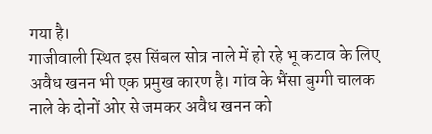गया है।
गाजीवाली स्थित इस सिंबल सोत्र नाले में हो रहे भू कटाव के लिए अवैध खनन भी एक प्रमुख कारण है। गांव के भैंसा बुग्गी चालक नाले के दोनों ओर से जमकर अवैध खनन को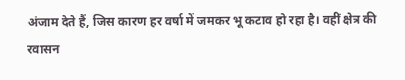अंजाम देते हैं, जिस कारण हर वर्षा में जमकर भू कटाव हो रहा है। वहीं क्षेत्र की रवासन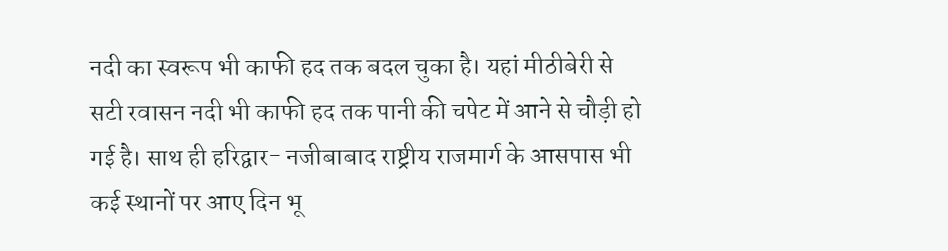नदी का स्वरूप भी काफी हद तक बदल चुका है। यहां मीठीबेरी से सटी रवासन नदी भी काफी हद तक पानी की चपेट में आने से चौड़ी हो गई है। साथ ही हरिद्वार- नजीबाबाद राष्ट्रीय राजमार्ग के आसपास भी कई स्थानों पर आए दिन भू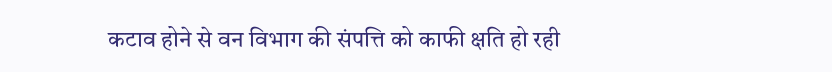कटाव होने से वन विभाग की संपत्ति को काफी क्षति हो रही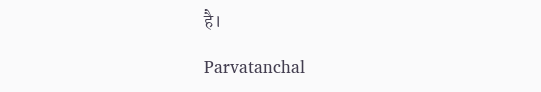है।

Parvatanchal